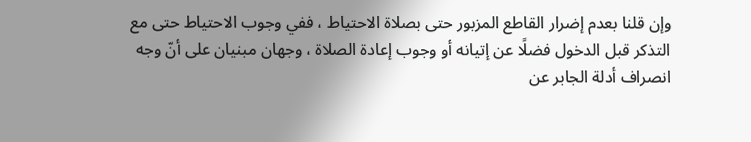وإن قلنا بعدم إضرار القاطع المزبور حتى بصلاة الاحتياط ، ففي وجوب الاحتياط حتى مع التذكر قبل الدخول فضلًا عن إتيانه أو وجوب إعادة الصلاة ، وجهان مبنيان على أنّ وجه انصراف أدلة الجابر عن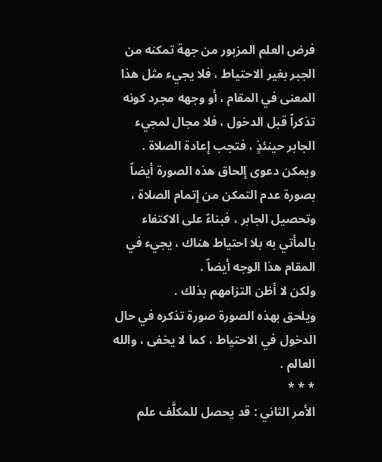فرض العلم المزبور من جهة تمكنه من الجبر بغير الاحتياط ، فلا يجيء مثل هذا المعنى في المقام ، أو وجهه مجرد كونه تذكراً قبل الدخول ، فلا مجال لمجيء الجابر حينئذٍ ، فتجب إعادة الصلاة .
ويمكن دعوى إلحاق هذه الصورة أيضاً بصورة عدم التمكن من إتمام الصلاة ، وتحصيل الجابر ، فبناءً على الاكتفاء بالمأتي به بلا احتياط هناك ، يجيء في المقام هذا الوجه أيضاً .
ولكن لا أظن التزامهم بذلك .
ويلحق بهذه الصورة صورة تذكره في حال الدخول في الاحتياط ، كما لا يخفى ، والله العالم .
* * *
الأمر الثاني : قد يحصل للمكلَّف علم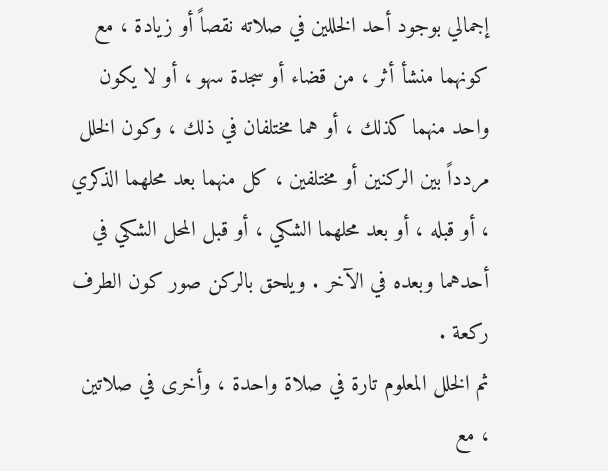إجمالي بوجود أحد الخللين في صلاته نقصاً أو زيادة ، مع كونهما منشأ أثر ، من قضاء أو سجدة سهو ، أو لا يكون واحد منهما كذلك ، أو هما مختلفان في ذلك ، وكون الخلل مردداً بين الركنين أو مختلفين ، كل منهما بعد محلهما الذكري ، أو قبله ، أو بعد محلهما الشكي ، أو قبل المحل الشكي في أحدهما وبعده في الآخر . ويلحق بالركن صور كون الطرف ركعة .
ثم الخلل المعلوم تارة في صلاة واحدة ، وأخرى في صلاتين ، مع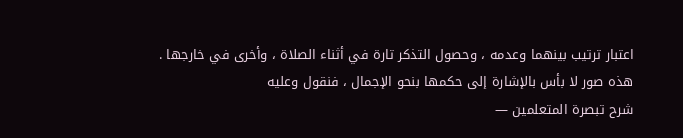اعتبار ترتيب بينهما وعدمه ، وحصول التذكر تارة في أثناء الصلاة ، وأخرى في خارجها .
هذه صور لا بأس بالإشارة إلى حكمها بنحو الإجمال ، فنقول وعليه
شرح تبصرة المتعلمين —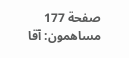صفحة 177
مساهمون: آقا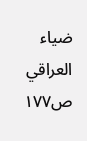ضياء العراقي
ص١٧٧